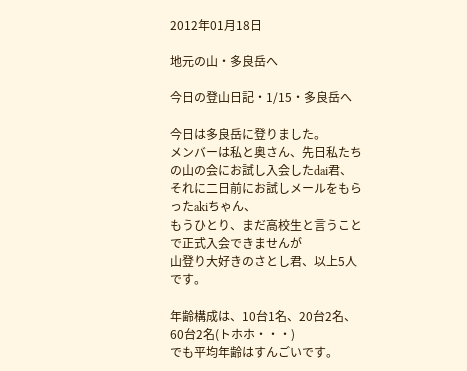2012年01月18日

地元の山・多良岳へ

今日の登山日記・1/15・多良岳へ

今日は多良岳に登りました。
メンバーは私と奥さん、先日私たちの山の会にお試し入会したdai君、
それに二日前にお試しメールをもらったakiちゃん、
もうひとり、まだ高校生と言うことで正式入会できませんが
山登り大好きのさとし君、以上5人です。

年齢構成は、10台1名、20台2名、60台2名(トホホ・・・)
でも平均年齢はすんごいです。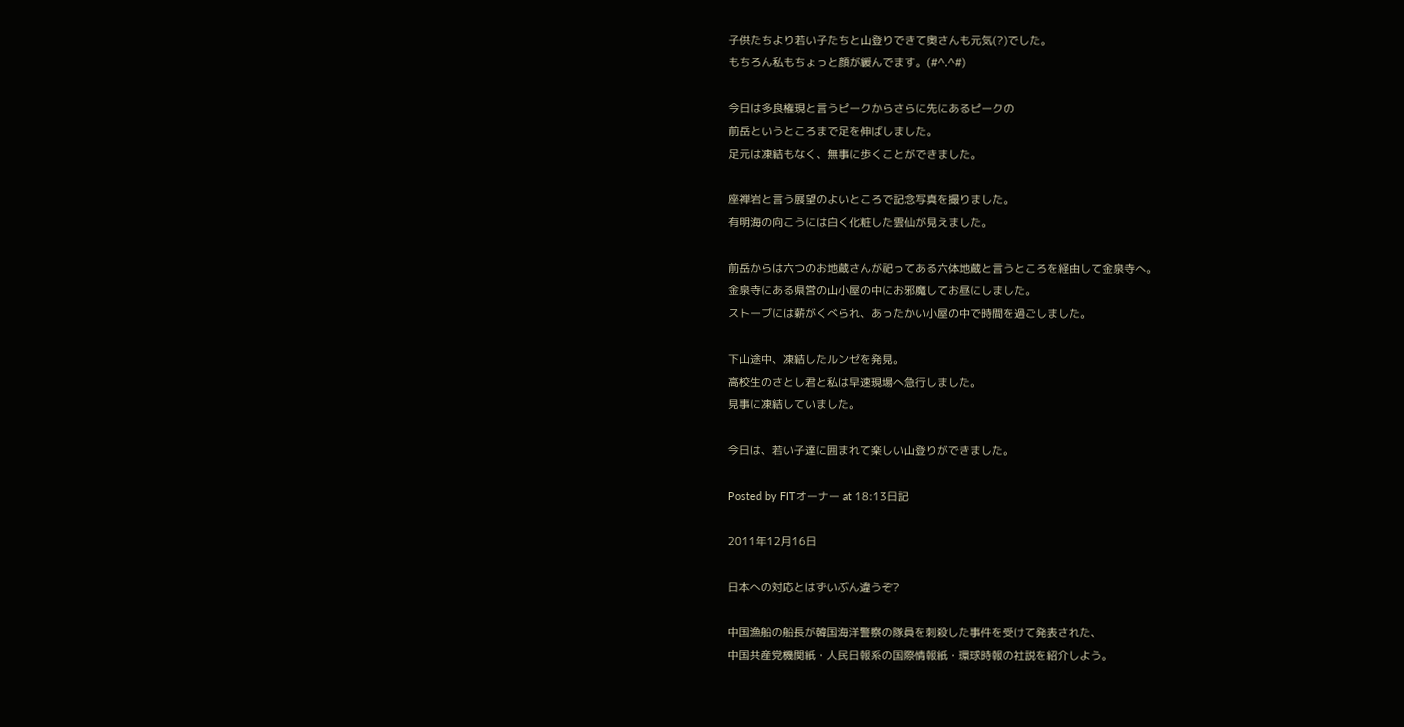子供たちより若い子たちと山登りできて奥さんも元気(?)でした。
もちろん私もちょっと顔が緩んでます。(#^.^#)

今日は多良権現と言うピークからさらに先にあるピークの
前岳というところまで足を伸ばしました。
足元は凍結もなく、無事に歩くことができました。

座禅岩と言う展望のよいところで記念写真を撮りました。
有明海の向こうには白く化粧した雲仙が見えました。

前岳からは六つのお地蔵さんが祀ってある六体地蔵と言うところを経由して金泉寺へ。
金泉寺にある県営の山小屋の中にお邪魔してお昼にしました。
ストーブには薪がくべられ、あったかい小屋の中で時間を過ごしました。

下山途中、凍結したルンゼを発見。
高校生のさとし君と私は早速現場へ急行しました。
見事に凍結していました。

今日は、若い子達に囲まれて楽しい山登りができました。

Posted by FITオーナー at 18:13日記

2011年12月16日

日本への対応とはずいぶん違うぞ?

中国漁船の船長が韓国海洋警察の隊員を刺殺した事件を受けて発表された、
中国共産党機関紙・人民日報系の国際情報紙・環球時報の社説を紹介しよう。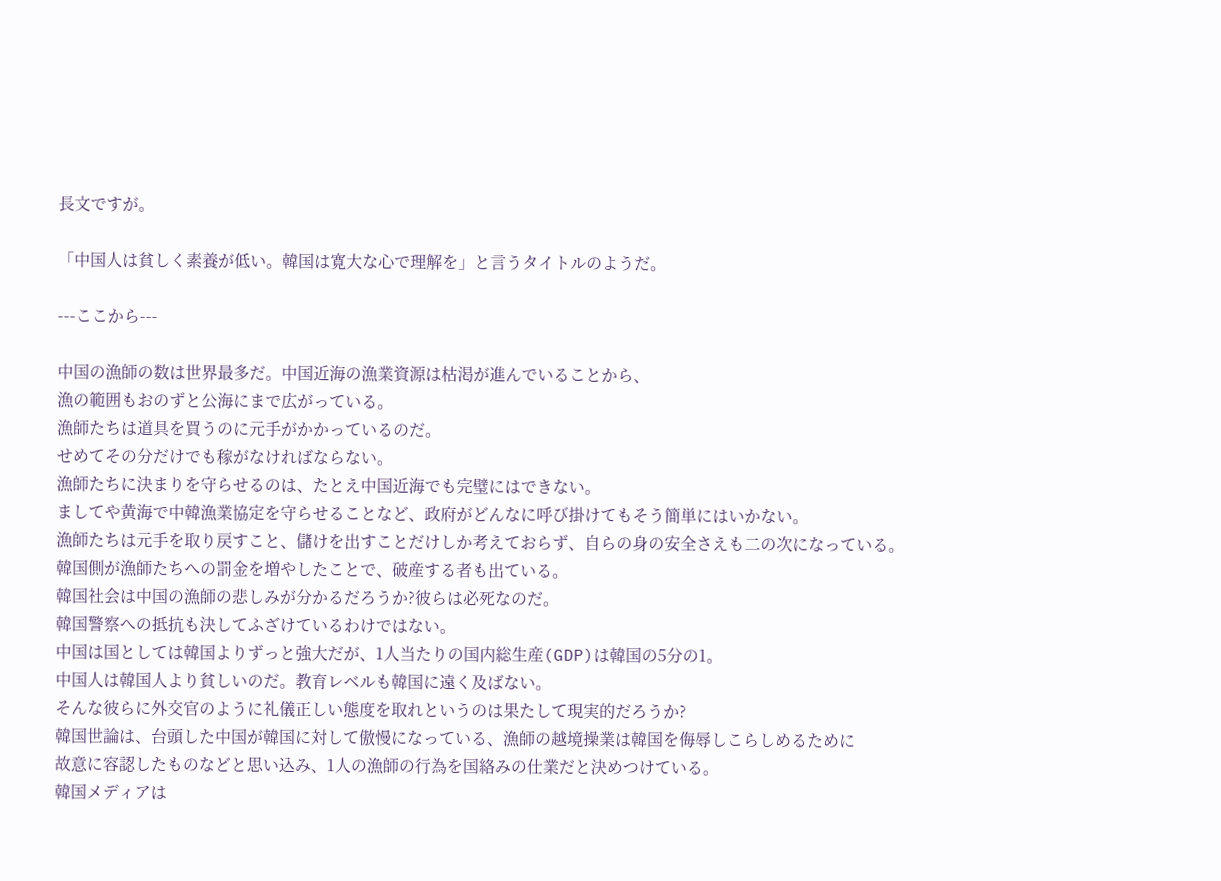長文ですが。

「中国人は貧しく素養が低い。韓国は寛大な心で理解を」と言うタイトルのようだ。

---ここから---

中国の漁師の数は世界最多だ。中国近海の漁業資源は枯渇が進んでいることから、
漁の範囲もおのずと公海にまで広がっている。
漁師たちは道具を買うのに元手がかかっているのだ。
せめてその分だけでも稼がなければならない。
漁師たちに決まりを守らせるのは、たとえ中国近海でも完璧にはできない。
ましてや黄海で中韓漁業協定を守らせることなど、政府がどんなに呼び掛けてもそう簡単にはいかない。
漁師たちは元手を取り戻すこと、儲けを出すことだけしか考えておらず、自らの身の安全さえも二の次になっている。
韓国側が漁師たちへの罰金を増やしたことで、破産する者も出ている。
韓国社会は中国の漁師の悲しみが分かるだろうか?彼らは必死なのだ。
韓国警察への抵抗も決してふざけているわけではない。
中国は国としては韓国よりずっと強大だが、1人当たりの国内総生産(GDP)は韓国の5分の1。
中国人は韓国人より貧しいのだ。教育レベルも韓国に遠く及ばない。
そんな彼らに外交官のように礼儀正しい態度を取れというのは果たして現実的だろうか?
韓国世論は、台頭した中国が韓国に対して傲慢になっている、漁師の越境操業は韓国を侮辱しこらしめるために
故意に容認したものなどと思い込み、1人の漁師の行為を国絡みの仕業だと決めつけている。
韓国メディアは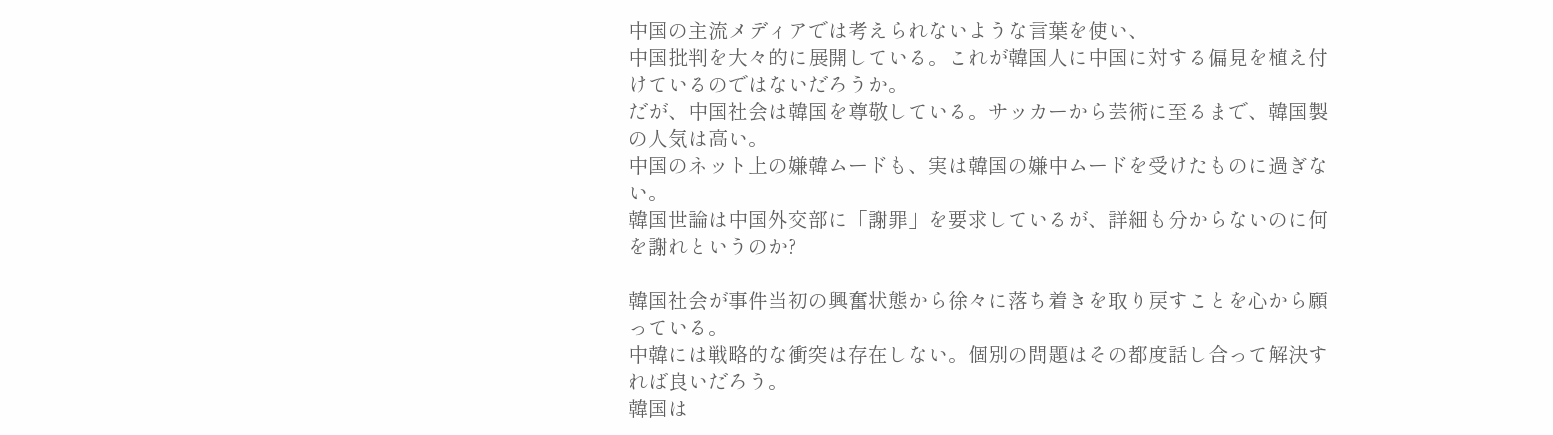中国の主流メディアでは考えられないような言葉を使い、
中国批判を大々的に展開している。これが韓国人に中国に対する偏見を植え付けているのではないだろうか。
だが、中国社会は韓国を尊敬している。サッカーから芸術に至るまで、韓国製の人気は高い。
中国のネット上の嫌韓ムードも、実は韓国の嫌中ムードを受けたものに過ぎない。
韓国世論は中国外交部に「謝罪」を要求しているが、詳細も分からないのに何を謝れというのか?

韓国社会が事件当初の興奮状態から徐々に落ち着きを取り戻すことを心から願っている。
中韓には戦略的な衝突は存在しない。個別の問題はその都度話し合って解決すれば良いだろう。
韓国は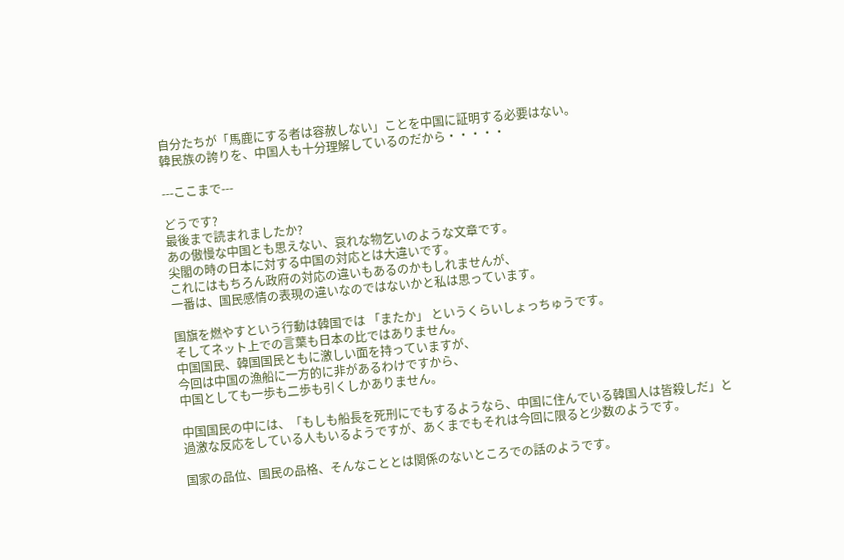自分たちが「馬鹿にする者は容赦しない」ことを中国に証明する必要はない。
韓民族の誇りを、中国人も十分理解しているのだから・・・・・

---ここまで---

どうです?
最後まで読まれましたか?
あの傲慢な中国とも思えない、哀れな物乞いのような文章です。
尖閣の時の日本に対する中国の対応とは大違いです。
これにはもちろん政府の対応の違いもあるのかもしれませんが、
一番は、国民感情の表現の違いなのではないかと私は思っています。

国旗を燃やすという行動は韓国では 「またか」 というくらいしょっちゅうです。
そしてネット上での言葉も日本の比ではありません。
中国国民、韓国国民ともに激しい面を持っていますが、
今回は中国の漁船に一方的に非があるわけですから、
中国としても一歩も二歩も引くしかありません。

中国国民の中には、「もしも船長を死刑にでもするようなら、中国に住んでいる韓国人は皆殺しだ」と
過激な反応をしている人もいるようですが、あくまでもそれは今回に限ると少数のようです。

国家の品位、国民の品格、そんなこととは関係のないところでの話のようです。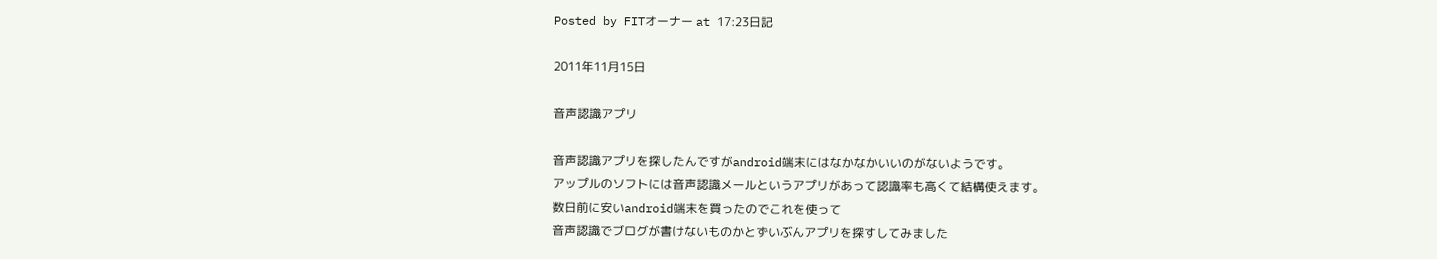Posted by FITオーナー at 17:23日記

2011年11月15日

音声認識アプリ

音声認識アプリを探したんですがandroid端末にはなかなかいいのがないようです。
アップルのソフトには音声認識メールというアプリがあって認識率も高くて結構使えます。
数日前に安いandroid端末を買ったのでこれを使って
音声認識でブログが書けないものかとずいぶんアプリを探すしてみました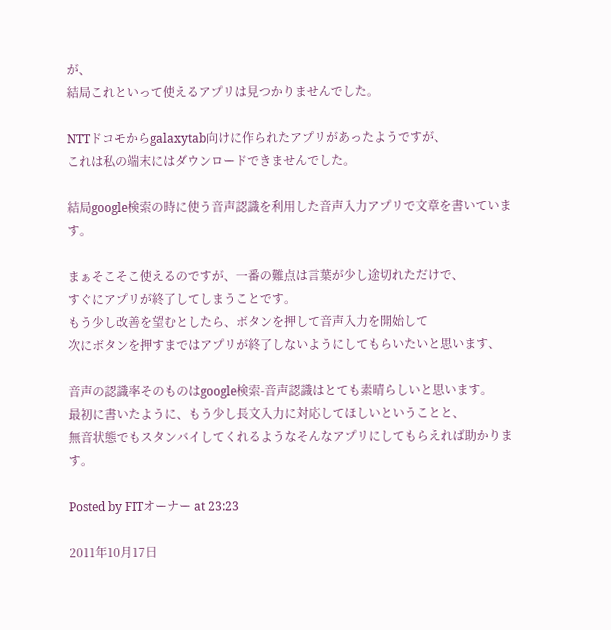が、
結局これといって使えるアプリは見つかりませんでした。

NTTドコモからgalaxytab向けに作られたアプリがあったようですが、
これは私の端末にはダウンロードできませんでした。

結局google検索の時に使う音声認識を利用した音声入力アプリで文章を書いています。

まぁそこそこ使えるのですが、一番の難点は言葉が少し途切れただけで、
すぐにアプリが終了してしまうことです。
もう少し改善を望むとしたら、ボタンを押して音声入力を開始して
次にボタンを押すまではアプリが終了しないようにしてもらいたいと思います、

音声の認識率そのものはgoogle検索-音声認識はとても素晴らしいと思います。
最初に書いたように、もう少し長文入力に対応してほしいということと、
無音状態でもスタンバイしてくれるようなそんなアプリにしてもらえれば助かります。

Posted by FITオーナー at 23:23

2011年10月17日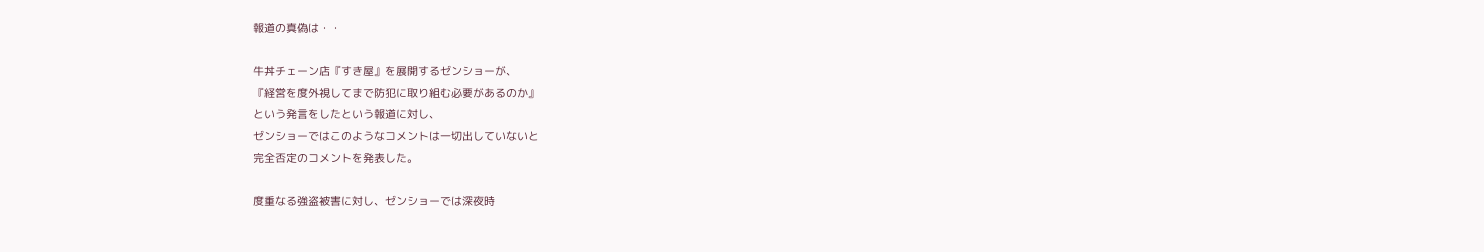報道の真偽は・・

牛丼チェーン店『すき屋』を展開するゼンショーが、
『経営を度外視してまで防犯に取り組む必要があるのか』
という発言をしたという報道に対し、
ゼンショーではこのようなコメントは一切出していないと
完全否定のコメントを発表した。

度重なる強盗被害に対し、ゼンショーでは深夜時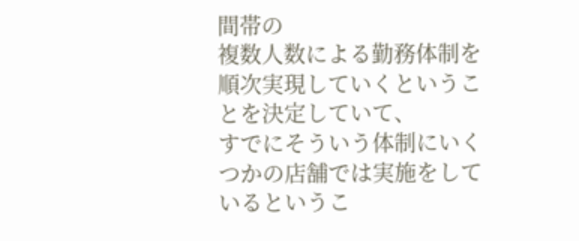間帯の
複数人数による勤務体制を順次実現していくということを決定していて、
すでにそういう体制にいくつかの店舗では実施をしているというこ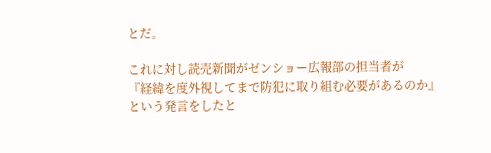とだ。

これに対し読売新聞がゼンショー広報部の担当者が
『経緯を度外視してまで防犯に取り組む必要があるのか』
という発言をしたと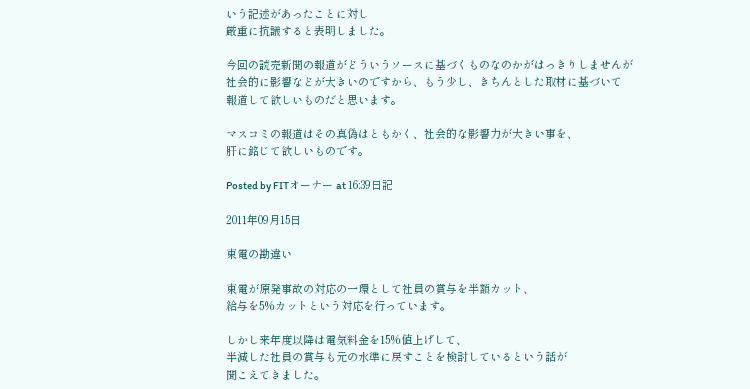いう記述があったことに対し
厳重に抗議すると表明しました。

今回の読売新聞の報道がどういうソースに基づくものなのかがはっきりしませんが
社会的に影響などが大きいのですから、もう少し、きちんとした取材に基づいて
報道して欲しいものだと思います。

マスコミの報道はその真偽はともかく、社会的な影響力が大きい事を、
肝に銘じて欲しいものです。

Posted by FITオーナー at 16:39日記

2011年09月15日

東電の勘違い

東電が原発事故の対応の一環として社員の賞与を半額カット、
給与を5%カットという対応を行っています。

しかし来年度以降は電気料金を15%値上げして、
半減した社員の賞与も元の水準に戻すことを検討しているという話が
聞こえてきました。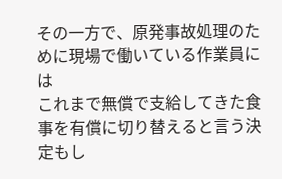その一方で、原発事故処理のために現場で働いている作業員には
これまで無償で支給してきた食事を有償に切り替えると言う決定もし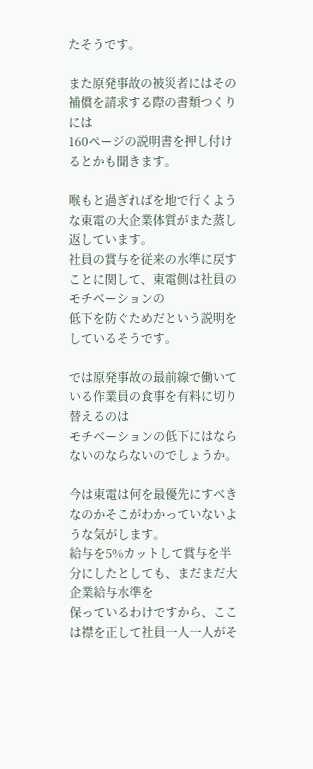たそうです。

また原発事故の被災者にはその補償を請求する際の書類つくりには
160ページの説明書を押し付けるとかも聞きます。

喉もと過ぎればを地で行くような東電の大企業体質がまた蒸し返しています。
社員の賞与を従来の水準に戻すことに関して、東電側は社員のモチベーションの
低下を防ぐためだという説明をしているそうです。

では原発事故の最前線で働いている作業員の食事を有料に切り替えるのは
モチベーションの低下にはならないのならないのでしょうか。

今は東電は何を最優先にすべきなのかそこがわかっていないような気がします。
給与を5%カットして賞与を半分にしたとしても、まだまだ大企業給与水準を
保っているわけですから、ここは襟を正して社員一人一人がそ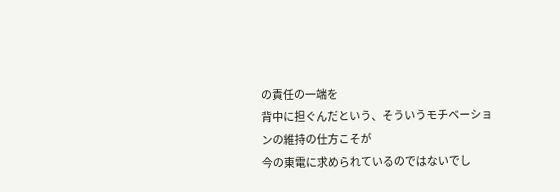の責任の一端を
背中に担ぐんだという、そういうモチベーションの維持の仕方こそが
今の東電に求められているのではないでし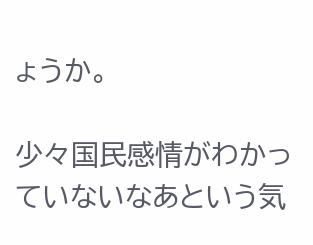ょうか。

少々国民感情がわかっていないなあという気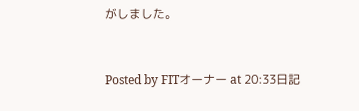がしました。


Posted by FITオーナー at 20:33日記